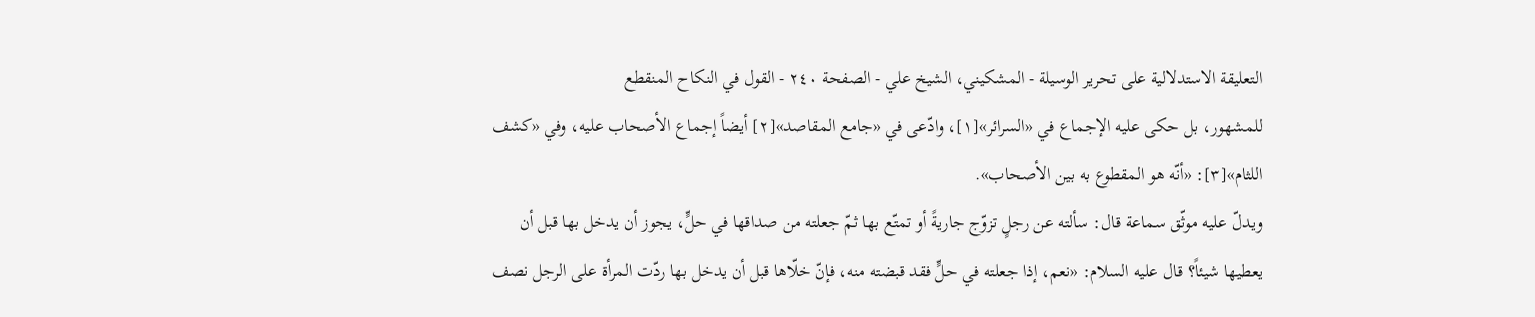التعليقة الاستدلالية على تحرير الوسيلة - المشكيني، الشيخ علي - الصفحة ٢٤٠ - القول في النكاح المنقطع
للمشهور، بل حكى عليه الإجماع في «السرائر»[١]، وادّعى في «جامع المقاصد»[٢] أيضاً إجماع الأصحاب عليه، وفي «كشف اللثام»[٣]: «أنّه هو المقطوع به بين الأصحاب».
ويدلّ عليه موثّق سماعة قال: سألته عن رجلٍ تزوّج جاريةً أو تمتّع بها ثمّ جعلته من صداقها في حلٍّ، يجوز أن يدخل بها قبل أن يعطيها شيئاً؟ قال عليه السلام: «نعم، إذا جعلته في حلٍّ فقد قبضته منه، فإنّ خلّاها قبل أن يدخل بها ردّت المرأة على الرجل نصف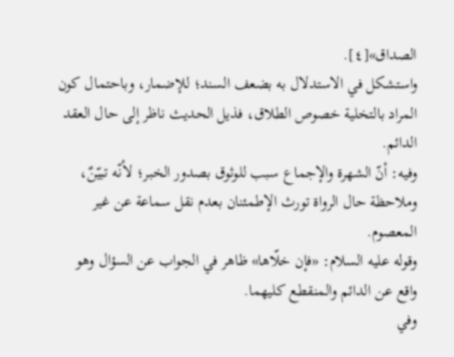الصداق»[٤].
واستشكل في الاستدلال به بضعف السند؛ للإضمار، وباحتمال كون المراد بالتخلية خصوص الطلاق، فذيل الحديث ناظر إلى حال العقد الدائم.
وفيه: أنّ الشهرة والإجماع سبب للوثوق بصدور الخبر؛ لأنّه تبيّنٌ، وملاحظة حال الرواة تورث الإطمئنان بعدم نقل سماعة عن غير المعصوم.
وقوله عليه السلام: «فإن خلّاها» ظاهر في الجواب عن السؤال وهو واقع عن الدائم والمنقطع كليهما.
وفي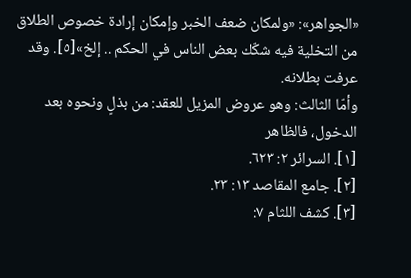«الجواهر»: «ولمكان ضعف الخبر وإمكان إرادة خصوص الطلاق من التخلية فيه شكّك بعض الناس في الحكم .. إلخ»[٥]. وقد عرفت بطلانه.
وأمّا الثالث: وهو عروض المزيل للعقد: من بذلٍ ونحوه بعد الدخول، فالظاهر
[١]. السرائر ٢: ٦٢٣.
[٢]. جامع المقاصد ١٣: ٢٣.
[٣]. كشف اللثام ٧: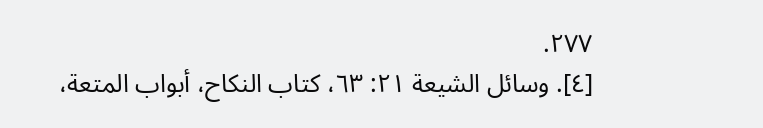٢٧٧.
[٤]. وسائل الشيعة ٢١: ٦٣، كتاب النكاح، أبواب المتعة،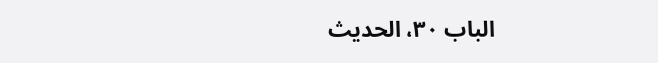الباب ٣٠، الحديث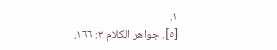١.
[٥]. جواهر الكلام ٣: ١٦٦.